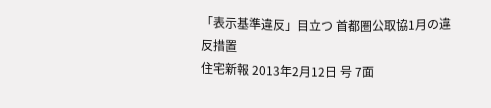「表示基準違反」目立つ 首都圏公取協1月の違反措置
住宅新報 2013年2月12日 号 7面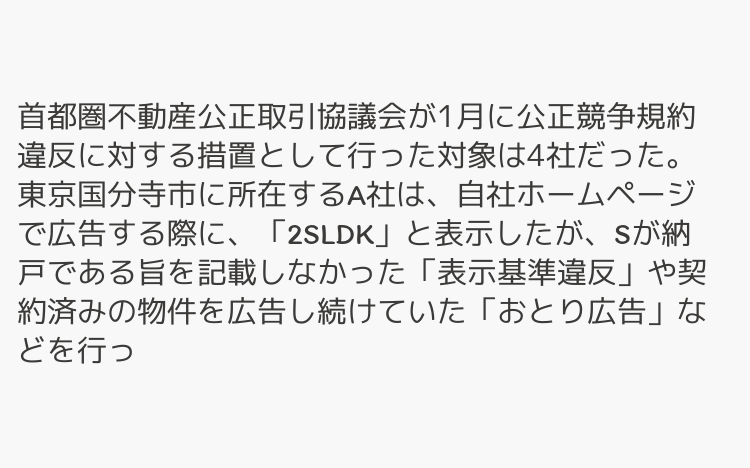首都圏不動産公正取引協議会が1月に公正競争規約違反に対する措置として行った対象は4社だった。
東京国分寺市に所在するA社は、自社ホームページで広告する際に、「2SLDK」と表示したが、Sが納戸である旨を記載しなかった「表示基準違反」や契約済みの物件を広告し続けていた「おとり広告」などを行っ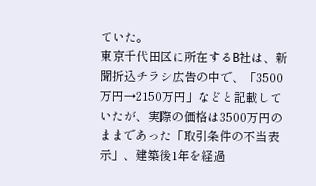ていた。
東京千代田区に所在するB社は、新聞折込チラシ広告の中で、「3500万円→2150万円」などと記載していたが、実際の価格は3500万円のままであった「取引条件の不当表示」、建築後1年を経過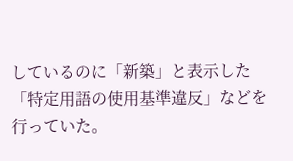しているのに「新築」と表示した「特定用語の使用基準違反」などを行っていた。